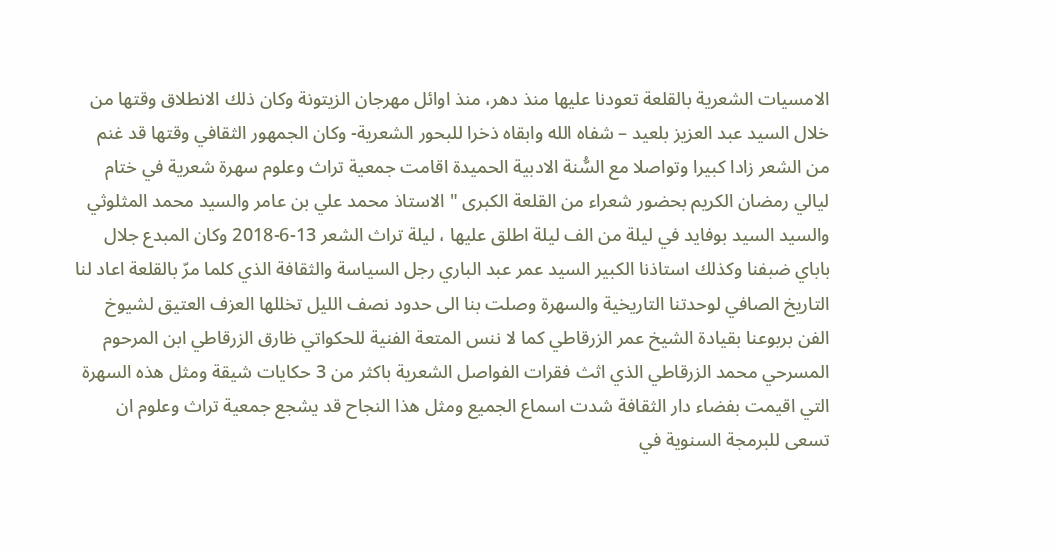الامسيات الشعرية بالقلعة تعودنا عليها منذ دهر، منذ اوائل مهرجان الزيتونة وكان ذلك الانطلاق وقتها من خلال السيد عبد العزيز بلعيد – شفاه الله وابقاه ذخرا للبحور الشعرية- وكان الجمهور الثقافي وقتها قد غنم من الشعر زادا كبيرا وتواصلا مع السُّنة الادبية الحميدة اقامت جمعية تراث وعلوم سهرة شعرية في ختام ليالي رمضان الكريم بحضور شعراء من القلعة الكبرى " الاستاذ محمد علي بن عامر والسيد محمد المثلوثي والسيد السيد بوفايد في ليلة من الف ليلة اطلق عليها ، ليلة تراث الشعر 13-6-2018 وكان المبدع جلال باباي ضبفنا وكذلك استاذنا الكبير السيد عمر عبد الباري رجل السياسة والثقافة الذي كلما مرّ بالقلعة اعاد لنا التاريخ الصافي لوحدتنا التاريخية والسهرة وصلت بنا الى حدود نصف الليل تخللها العزف العتيق لشيوخ الفن بربوعنا بقيادة الشيخ عمر الزرقاطي كما لا ننس المتعة الفنية للحكواتي ظارق الزرقاطي ابن المرحوم المسرحي محمد الزرقاطي الذي اثث فقرات الفواصل الشعرية باكثر من 3 حكايات شيقة ومثل هذه السهرة التي اقيمت بفضاء دار الثقافة شدت اسماع الجميع ومثل هذا النجاح قد يشجع جمعية تراث وعلوم ان تسعى للبرمجة السنوية في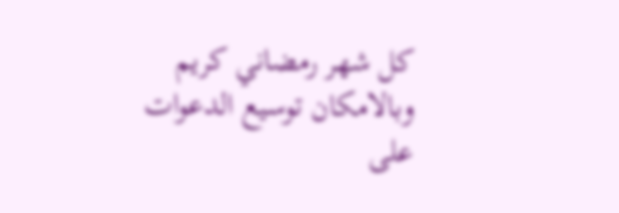كل شهر رمضاني كريم وبالامكان توسيع الدعوات على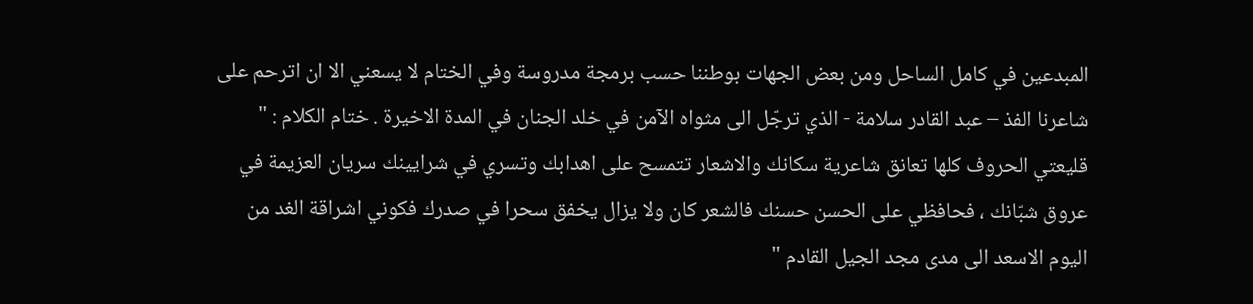المبدعين في كامل الساحل ومن بعض الجهات بوطننا حسب برمجة مدروسة وفي الختام لا يسعني الا ان اترحم على شاعرنا الفذ – عبد القادر سلامة - الذي ترجّل الى مثواه الآمن في خلد الجنان في المدة الاخيرة . ختام الكلام : " قليعتي الحروف كلها تعانق شاعرية سكانك والاشعار تتمسح على اهدابك وتسري في شرايينك سريان العزيمة في عروق شبّانك ، فحافظي على الحسن حسنك فالشعر كان ولا يزال يخفق سحرا في صدرك فكوني اشراقة الغد من اليوم الاسعد الى مدى مجد الجيل القادم "